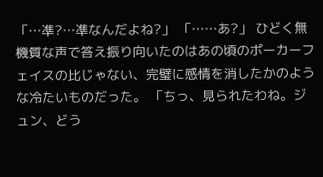「…凖?…凖なんだよね?」 「……あ?」 ひどく無機質な声で答え振り向いたのはあの頃のポーカーフェイスの比じゃない、完璧に感情を消したかのような冷たいものだった。 「ちっ、見られたわね。ジュン、どう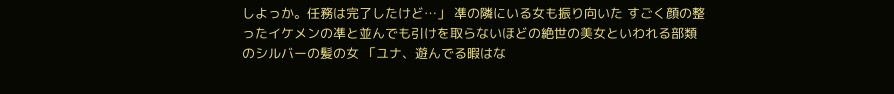しよっか。任務は完了したけど…」 凖の隣にいる女も振り向いた すごく顔の整ったイケメンの凖と並んでも引けを取らないほどの絶世の美女といわれる部類のシルバーの髪の女 「ユナ、遊んでる暇はな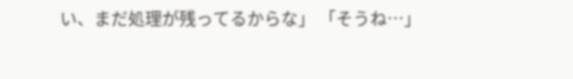い、まだ処理が残ってるからな」 「そうね…」